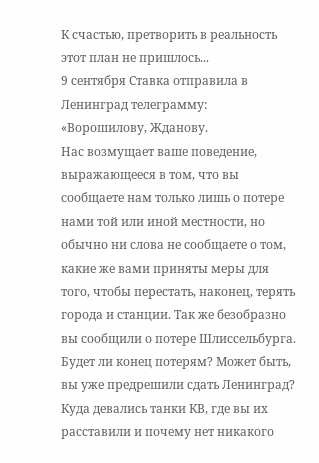К счастью, претворить в реальность этот план не пришлось...
9 сентября Ставка отправила в Ленинград телеграмму:
«Ворошилову, Жданову.
Нас возмущает ваше поведение, выражающееся в том, что вы сообщаете нам только лишь о потере нами той или иной местности, но обычно ни слова не сообщаете о том, какие же вами приняты меры для того, чтобы перестать, наконец, терять города и станции. Так же безобразно вы сообщили о потере Шлиссельбурга. Будет ли конец потерям? Может быть, вы уже предрешили сдать Ленинград? Куда девались танки КВ, где вы их расставили и почему нет никакого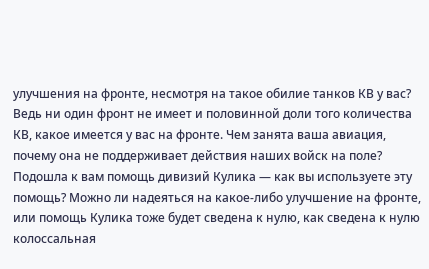улучшения на фронте, несмотря на такое обилие танков КВ у вас? Ведь ни один фронт не имеет и половинной доли того количества КВ, какое имеется у вас на фронте. Чем занята ваша авиация, почему она не поддерживает действия наших войск на поле? Подошла к вам помощь дивизий Кулика — как вы используете эту помощь? Можно ли надеяться на какое-либо улучшение на фронте, или помощь Кулика тоже будет сведена к нулю, как сведена к нулю колоссальная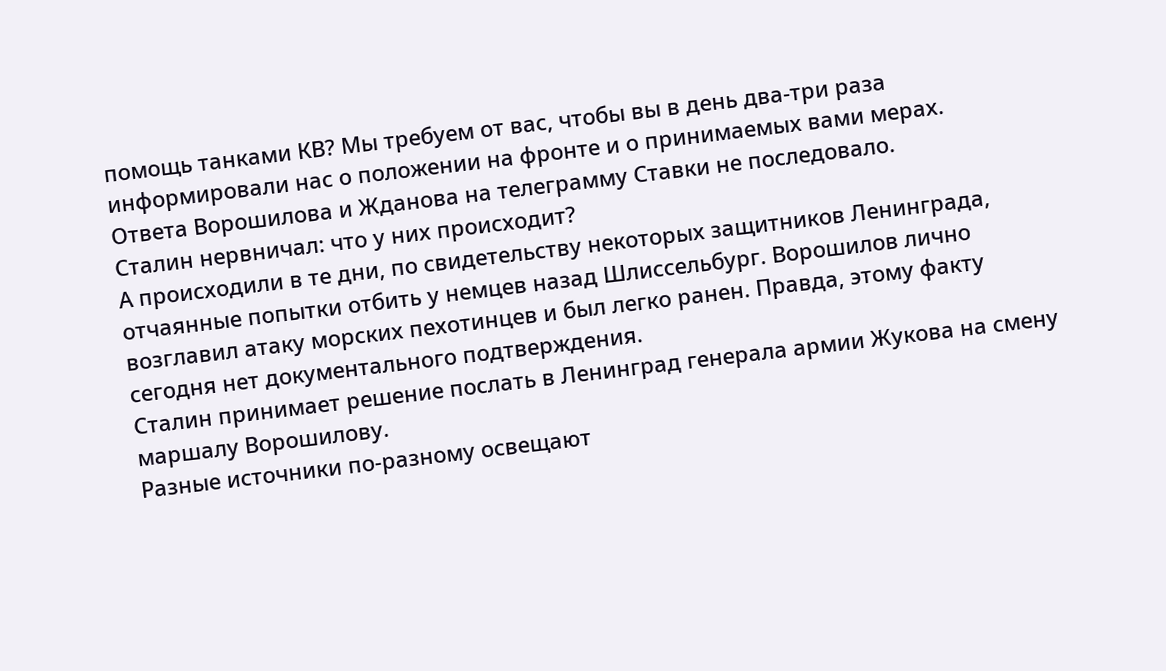помощь танками КВ? Мы требуем от вас, чтобы вы в день два-три раза информировали нас о положении на фронте и о принимаемых вами мерах.
Ответа Ворошилова и Жданова на телеграмму Ставки не последовало.
Сталин нервничал: что у них происходит?
А происходили в те дни, по свидетельству некоторых защитников Ленинграда, отчаянные попытки отбить у немцев назад Шлиссельбург. Ворошилов лично возглавил атаку морских пехотинцев и был легко ранен. Правда, этому факту сегодня нет документального подтверждения.
Сталин принимает решение послать в Ленинград генерала армии Жукова на смену маршалу Ворошилову.
Разные источники по-разному освещают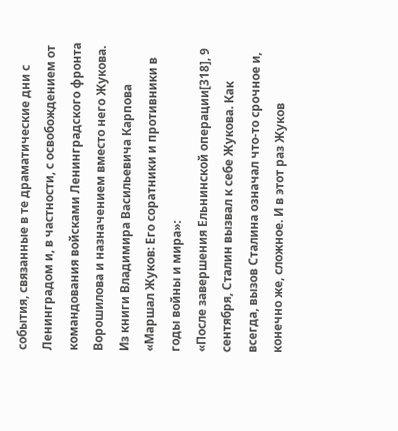события, связанные в те драматические дни с Ленинградом и, в частности, с освобождением от командования войсками Ленинградского фронта Ворошилова и назначением вместо него Жукова.
Из книги Владимира Васильевича Карпова «Маршал Жуков: Его соратники и противники в годы войны и мира»:
«После завершения Ельнинской операции[318], 9 сентября, Сталин вызвал к себе Жукова. Как всегда, вызов Сталина означал что-то срочное и, конечно же, сложное. И в этот раз Жуков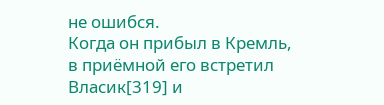не ошибся.
Когда он прибыл в Кремль, в приёмной его встретил Власик[319] и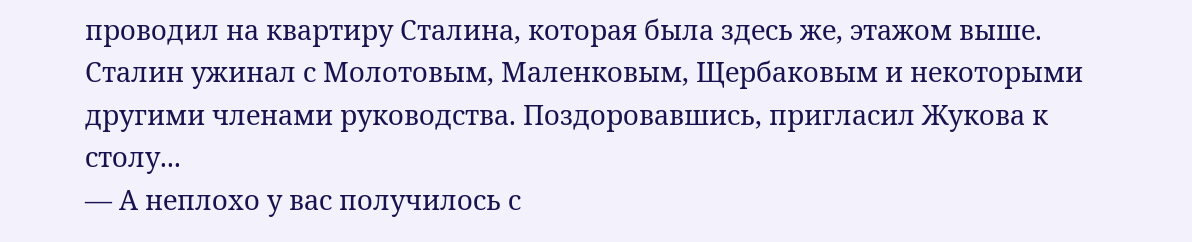проводил на квартиру Сталина, которая была здесь же, этажом выше.
Сталин ужинал с Молотовым, Маленковым, Щербаковым и некоторыми другими членами руководства. Поздоровавшись, пригласил Жукова к столу...
— А неплохо у вас получилось с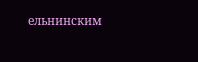ельнинским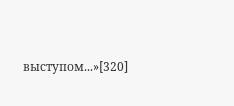выступом...»[320]